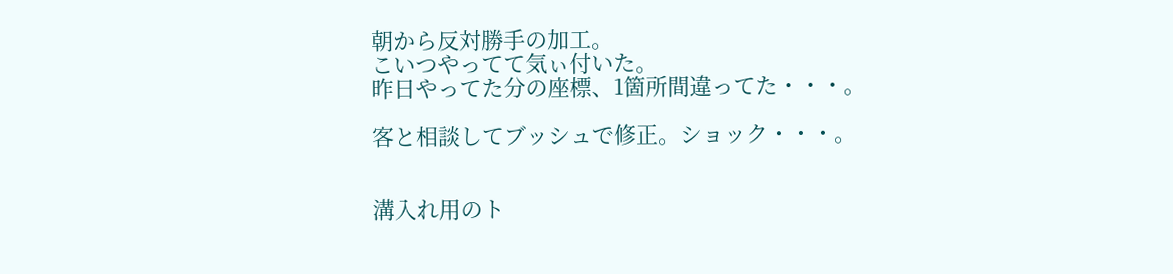朝から反対勝手の加工。
こいつやってて気ぃ付いた。
昨日やってた分の座標、1箇所間違ってた・・・。

客と相談してブッシュで修正。ショック・・・。


溝入れ用のト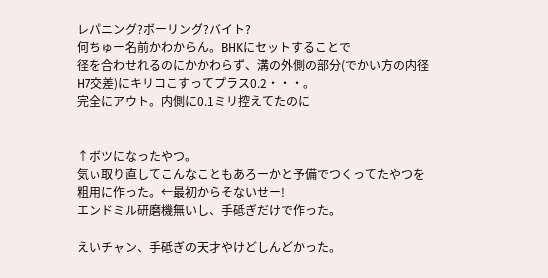レパニング?ボーリング?バイト?
何ちゅー名前かわからん。BHKにセットすることで
径を合わせれるのにかかわらず、溝の外側の部分(でかい方の内径
H7交差)にキリコこすってプラス0.2・・・。
完全にアウト。内側に0.1ミリ控えてたのに


↑ボツになったやつ。
気ぃ取り直してこんなこともあろーかと予備でつくってたやつを
粗用に作った。←最初からそないせー!
エンドミル研磨機無いし、手砥ぎだけで作った。

えいチャン、手砥ぎの天才やけどしんどかった。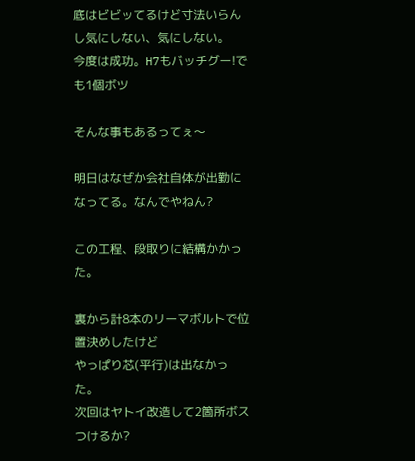底はビビッてるけど寸法いらんし気にしない、気にしない。
今度は成功。H7もバッチグー!でも1個ボツ

そんな事もあるってぇ〜

明日はなぜか会社自体が出勤になってる。なんでやねん?

この工程、段取りに結構かかった。

裏から計8本のリーマボルトで位置決めしたけど
やっぱり芯(平行)は出なかった。
次回はヤトイ改造して2箇所ボスつけるか?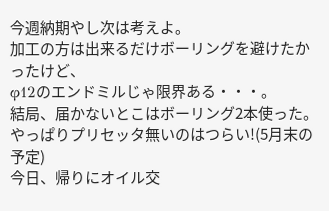今週納期やし次は考えよ。
加工の方は出来るだけボーリングを避けたかったけど、
φ12のエンドミルじゃ限界ある・・・。
結局、届かないとこはボーリング2本使った。
やっぱりプリセッタ無いのはつらい!(5月末の予定)
今日、帰りにオイル交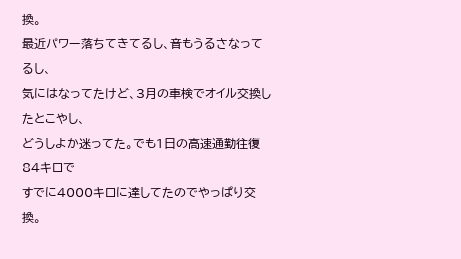換。
最近パワー落ちてきてるし、音もうるさなってるし、
気にはなってたけど、3月の車検でオイル交換したとこやし、
どうしよか迷ってた。でも1日の高速通勤往復84キロで
すでに4000キロに達してたのでやっぱり交換。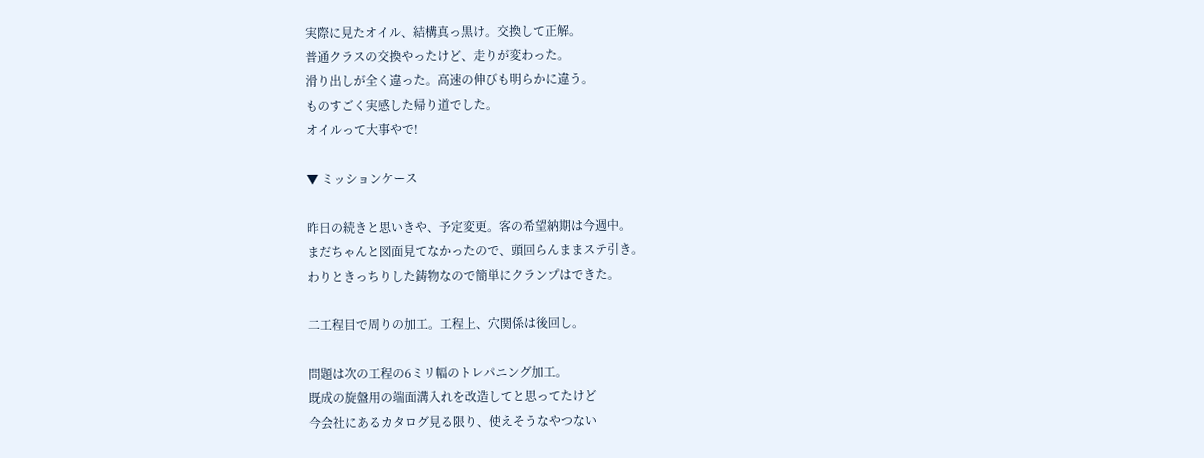実際に見たオイル、結構真っ黒け。交換して正解。
普通クラスの交換やったけど、走りが変わった。
滑り出しが全く違った。高速の伸びも明らかに違う。
ものすごく実感した帰り道でした。
オイルって大事やで!

▼ ミッションケース

昨日の続きと思いきや、予定変更。客の希望納期は今週中。
まだちゃんと図面見てなかったので、頭回らんままステ引き。
わりときっちりした鋳物なので簡単にクランプはできた。

二工程目で周りの加工。工程上、穴関係は後回し。

問題は次の工程の6ミリ幅のトレパニング加工。
既成の旋盤用の端面溝入れを改造してと思ってたけど
今会社にあるカタログ見る限り、使えそうなやつない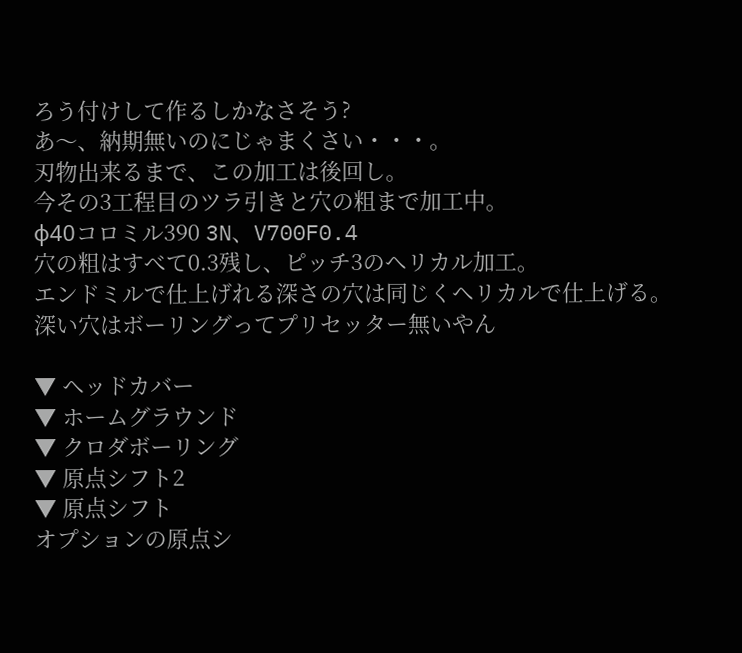ろう付けして作るしかなさそう?
あ〜、納期無いのにじゃまくさい・・・。
刃物出来るまで、この加工は後回し。
今その3工程目のツラ引きと穴の粗まで加工中。
φ40コロミル390 3N、V700F0.4
穴の粗はすべて0.3残し、ピッチ3のヘリカル加工。
エンドミルで仕上げれる深さの穴は同じくヘリカルで仕上げる。
深い穴はボーリングってプリセッター無いやん

▼ ヘッドカバー
▼ ホームグラウンド
▼ クロダボーリング
▼ 原点シフト2
▼ 原点シフト
オプションの原点シ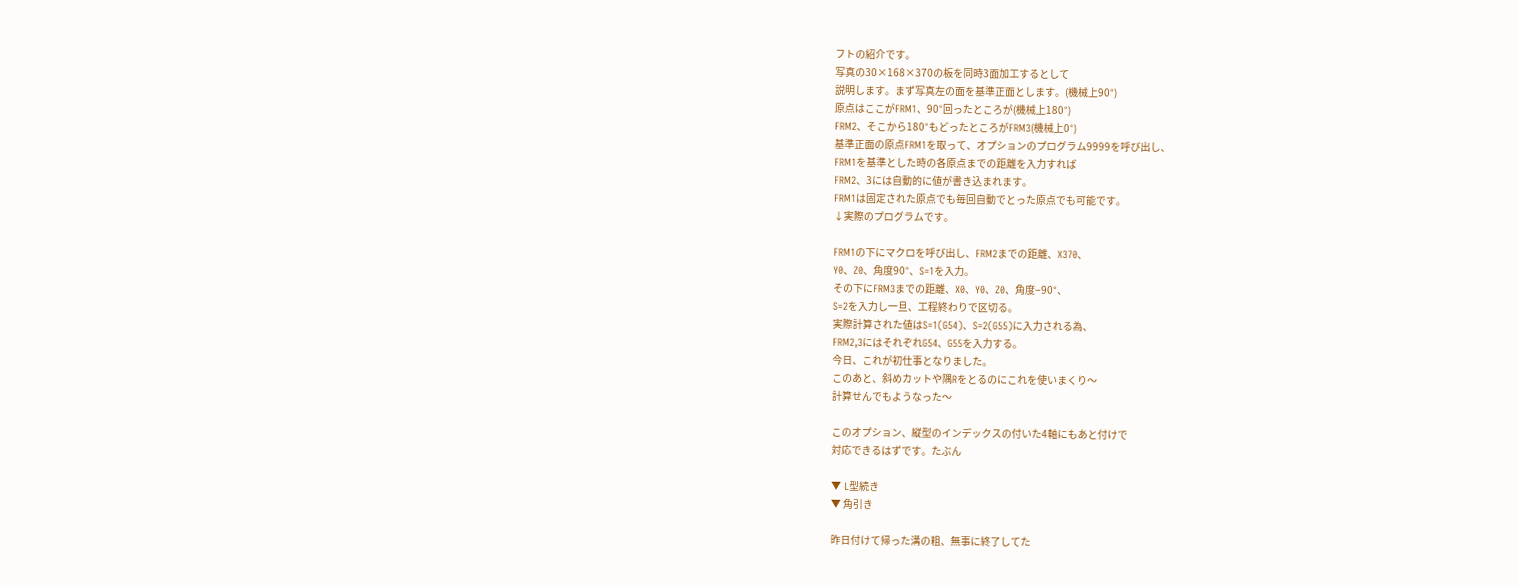フトの紹介です。
写真の30×168×370の板を同時3面加工するとして
説明します。まず写真左の面を基準正面とします。(機械上90°)
原点はここがFRM1、90°回ったところが(機械上180°)
FRM2、そこから180°もどったところがFRM3(機械上0°)
基準正面の原点FRM1を取って、オプションのプログラム9999を呼び出し、
FRM1を基準とした時の各原点までの距離を入力すれば
FRM2、3には自動的に値が書き込まれます。
FRM1は固定された原点でも毎回自動でとった原点でも可能です。
↓実際のプログラムです。

FRM1の下にマクロを呼び出し、FRM2までの距離、X370、
Y0、Z0、角度90°、S=1を入力。
その下にFRM3までの距離、X0、Y0、Z0、角度−90°、
S=2を入力し一旦、工程終わりで区切る。
実際計算された値はS=1(G54)、S=2(G55)に入力される為、
FRM2,3にはそれぞれG54、G55を入力する。
今日、これが初仕事となりました。
このあと、斜めカットや隅Rをとるのにこれを使いまくり〜
計算せんでもようなった〜

このオプション、縦型のインデックスの付いた4軸にもあと付けで
対応できるはずです。たぶん

▼ L型続き
▼ 角引き

昨日付けて帰った溝の粗、無事に終了してた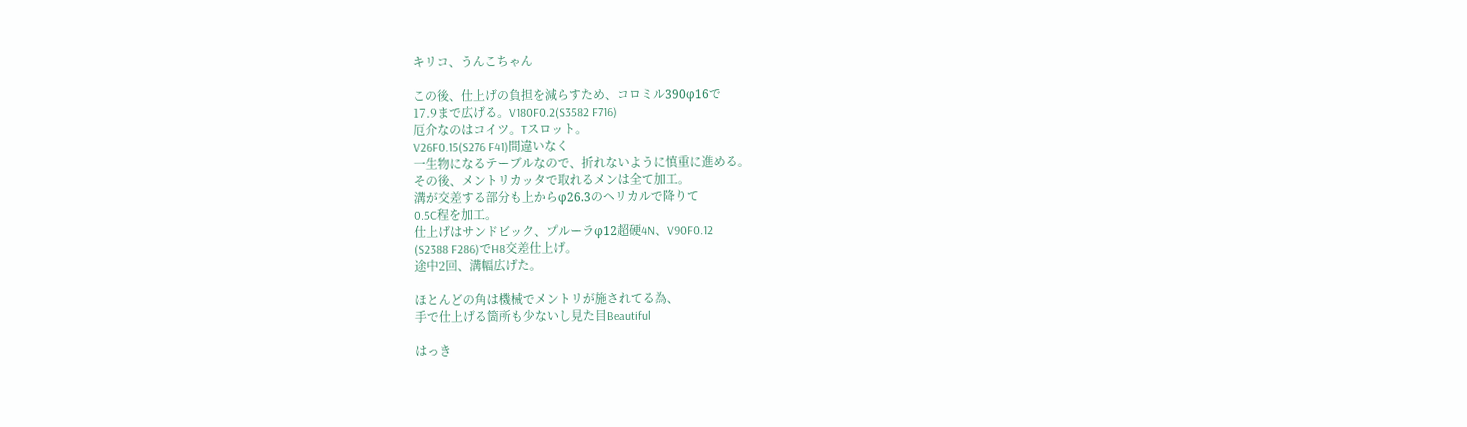キリコ、うんこちゃん

この後、仕上げの負担を減らすため、コロミル390φ16で
17.9まで広げる。V180F0.2(S3582 F716)
厄介なのはコイツ。Tスロット。
V26F0.15(S276 F41)間違いなく
一生物になるテーブルなので、折れないように慎重に進める。
その後、メントリカッタで取れるメンは全て加工。
溝が交差する部分も上からφ26.3のヘリカルで降りて
0.5C程を加工。
仕上げはサンドビック、プルーラφ12超硬4N、V90F0.12
(S2388 F286)でH8交差仕上げ。
途中2回、溝幅広げた。

ほとんどの角は機械でメントリが施されてる為、
手で仕上げる箇所も少ないし見た目Beautiful

はっき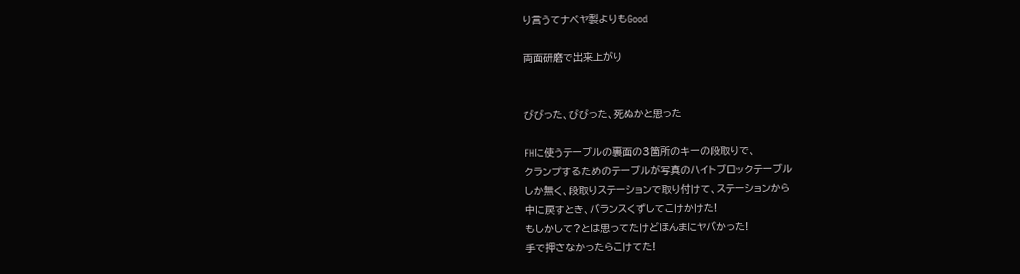り言うてナベヤ製よりもGood

両面研磨で出来上がり


びびった、びびった、死ぬかと思った

FHに使うテーブルの裏面の3箇所のキーの段取りで、
クランプするためのテーブルが写真のハイトブロックテーブル
しか無く、段取りステーションで取り付けて、ステーションから
中に戻すとき、バランスくずしてこけかけた!
もしかして?とは思ってたけどほんまにヤバかった!
手で押さなかったらこけてた!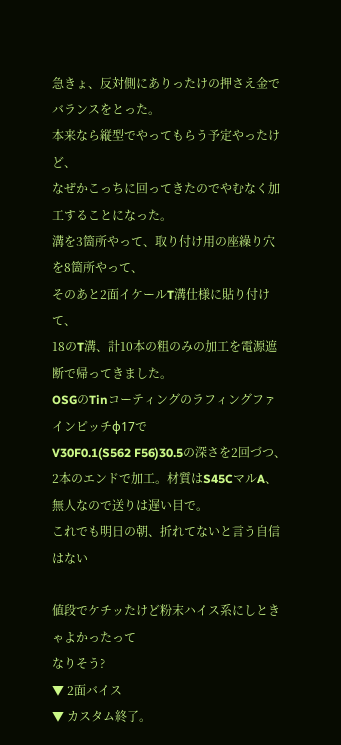急きょ、反対側にありったけの押さえ金でバランスをとった。
本来なら縦型でやってもらう予定やったけど、
なぜかこっちに回ってきたのでやむなく加工することになった。
溝を3箇所やって、取り付け用の座繰り穴を8箇所やって、
そのあと2面イケールT溝仕様に貼り付けて、
18のT溝、計10本の粗のみの加工を電源遮断で帰ってきました。
OSGのTinコーティングのラフィングファインピッチφ17で
V30F0.1(S562 F56)30.5の深さを2回づつ、
2本のエンドで加工。材質はS45CマルA、
無人なので送りは遅い目で。
これでも明日の朝、折れてないと言う自信はない

値段でケチッたけど粉末ハイス系にしときゃよかったって
なりそう?
▼ 2面バイス
▼ カスタム終了。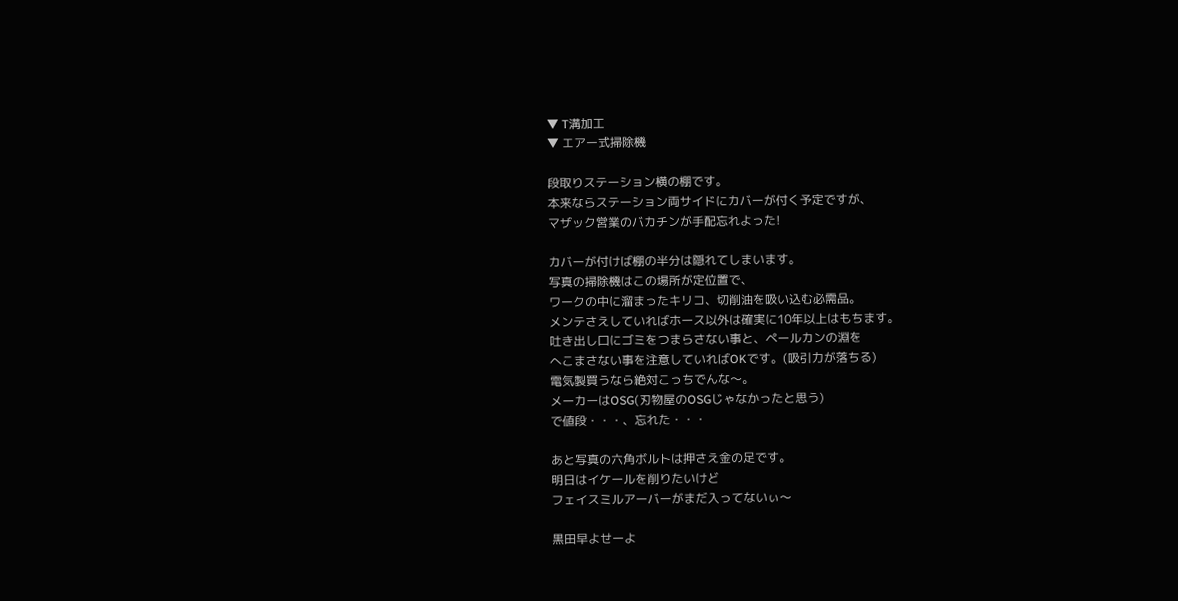▼ T溝加工
▼ エアー式掃除機

段取りステーション横の棚です。
本来ならステーション両サイドにカバーが付く予定ですが、
マザック営業のバカチンが手配忘れよった!

カバーが付けば棚の半分は隠れてしまいます。
写真の掃除機はこの場所が定位置で、
ワークの中に溜まったキリコ、切削油を吸い込む必需品。
メンテさえしていればホース以外は確実に10年以上はもちます。
吐き出し口にゴミをつまらさない事と、ペールカンの淵を
へこまさない事を注意していればOKです。(吸引力が落ちる)
電気製買うなら絶対こっちでんな〜。
メーカーはOSG(刃物屋のOSGじゃなかったと思う)
で値段・・・、忘れた・・・

あと写真の六角ボルトは押さえ金の足です。
明日はイケールを削りたいけど
フェイスミルアーバーがまだ入ってないぃ〜

黒田早よせーよ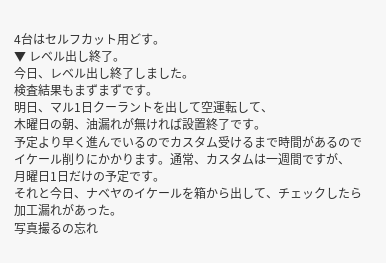4台はセルフカット用どす。
▼ レベル出し終了。
今日、レベル出し終了しました。
検査結果もまずまずです。
明日、マル1日クーラントを出して空運転して、
木曜日の朝、油漏れが無ければ設置終了です。
予定より早く進んでいるのでカスタム受けるまで時間があるので
イケール削りにかかります。通常、カスタムは一週間ですが、
月曜日1日だけの予定です。
それと今日、ナベヤのイケールを箱から出して、チェックしたら
加工漏れがあった。
写真撮るの忘れ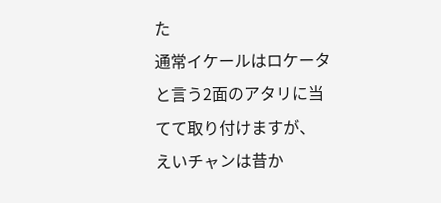た
通常イケールはロケータと言う2面のアタリに当てて取り付けますが、
えいチャンは昔か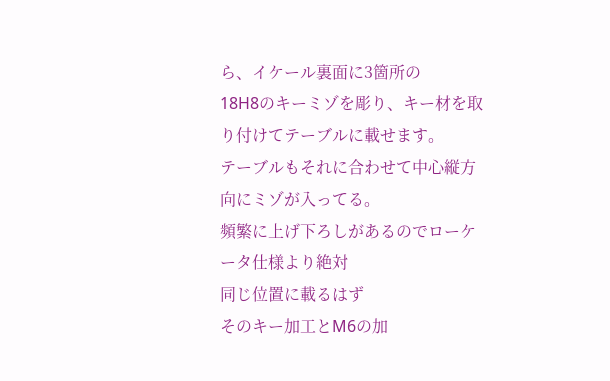ら、イケール裏面に3箇所の
18H8のキーミゾを彫り、キー材を取り付けてテーブルに載せます。
テーブルもそれに合わせて中心縦方向にミゾが入ってる。
頻繁に上げ下ろしがあるのでローケータ仕様より絶対
同じ位置に載るはず
そのキー加工とM6の加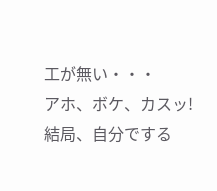工が無い・・・
アホ、ボケ、カスッ!
結局、自分でする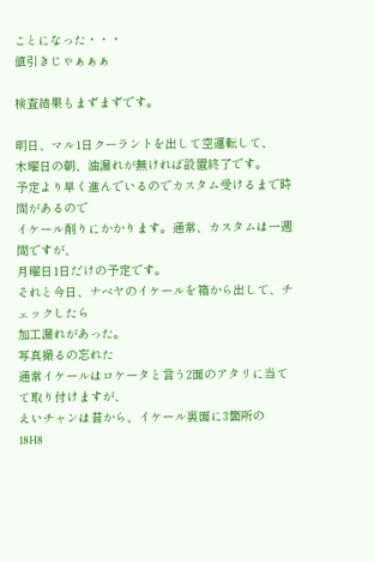ことになった・・・
値引きじゃぁぁぁ

検査結果もまずまずです。

明日、マル1日クーラントを出して空運転して、
木曜日の朝、油漏れが無ければ設置終了です。
予定より早く進んでいるのでカスタム受けるまで時間があるので
イケール削りにかかります。通常、カスタムは一週間ですが、
月曜日1日だけの予定です。
それと今日、ナベヤのイケールを箱から出して、チェックしたら
加工漏れがあった。
写真撮るの忘れた
通常イケールはロケータと言う2面のアタリに当てて取り付けますが、
えいチャンは昔から、イケール裏面に3箇所の
18H8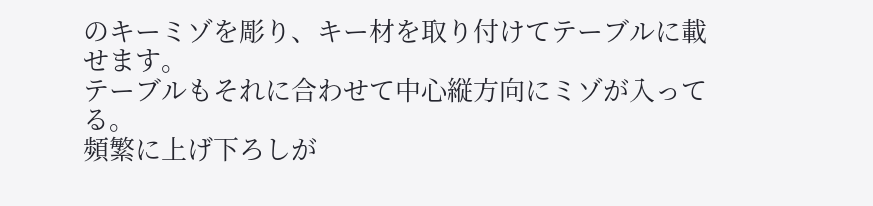のキーミゾを彫り、キー材を取り付けてテーブルに載せます。
テーブルもそれに合わせて中心縦方向にミゾが入ってる。
頻繁に上げ下ろしが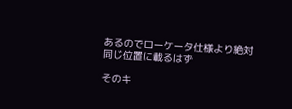あるのでローケータ仕様より絶対
同じ位置に載るはず

そのキ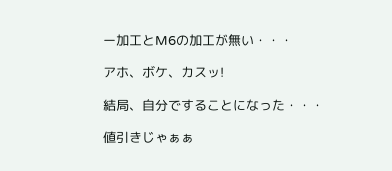ー加工とM6の加工が無い・・・

アホ、ボケ、カスッ!

結局、自分ですることになった・・・

値引きじゃぁぁ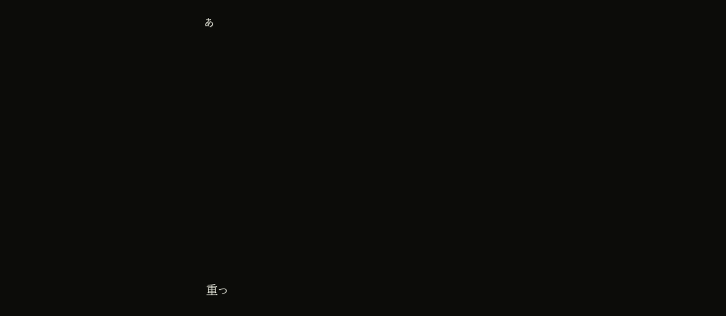ぁ













重っ